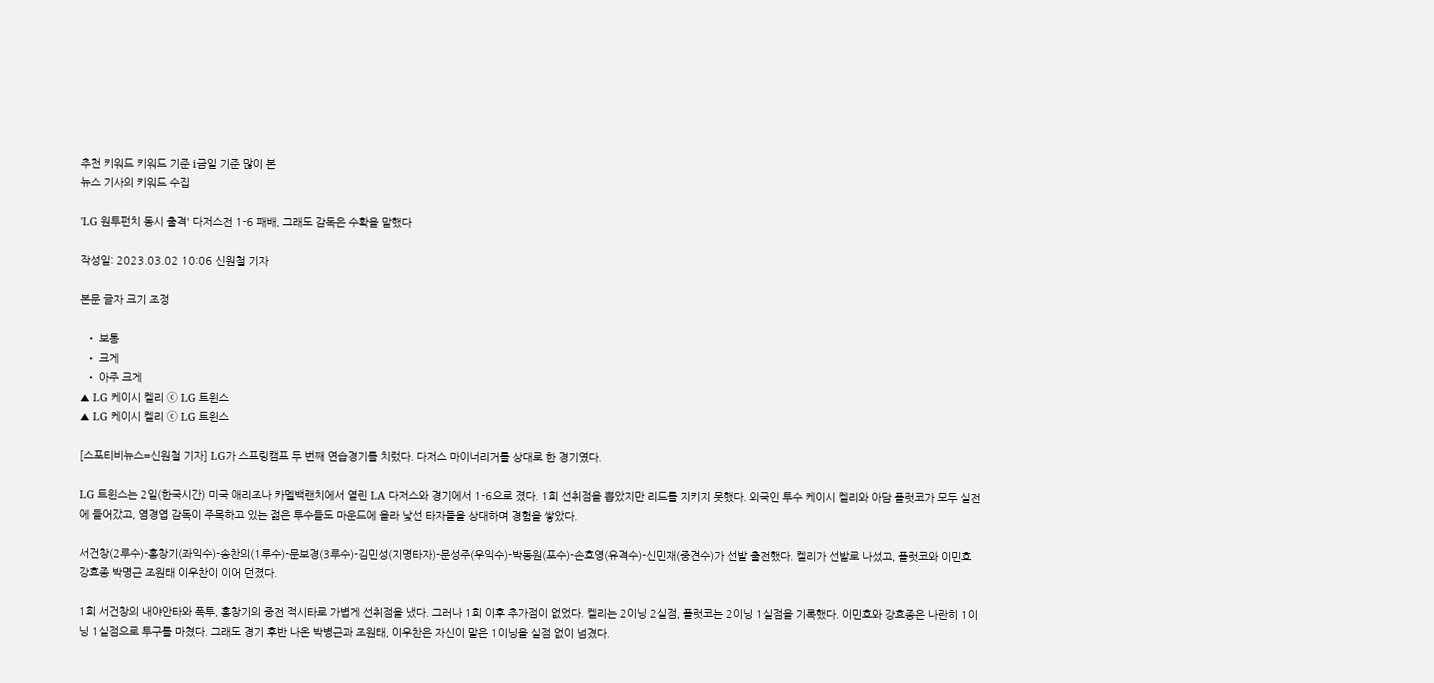추천 키워드 키워드 기준 i금일 기준 많이 본
뉴스 기사의 키워드 수집

'LG 원투펀치 동시 출격' 다저스전 1-6 패배, 그래도 감독은 수확을 말했다

작성일: 2023.03.02 10:06 신원철 기자

본문 글자 크기 조정

  • 보통
  • 크게
  • 아주 크게
▲ LG 케이시 켈리 ⓒ LG 트윈스
▲ LG 케이시 켈리 ⓒ LG 트윈스

[스포티비뉴스=신원철 기자] LG가 스프링캠프 두 번째 연습경기를 치렀다. 다저스 마이너리거를 상대로 한 경기였다.

LG 트윈스는 2일(한국시간) 미국 애리조나 카멜백랜치에서 열린 LA 다저스와 경기에서 1-6으로 졌다. 1회 선취점을 뽑았지만 리드를 지키지 못했다. 외국인 투수 케이시 켈리와 아담 플럿코가 모두 실전에 들어갔고, 염경엽 감독이 주목하고 있는 젊은 투수들도 마운드에 올라 낯선 타자들을 상대하며 경험을 쌓았다.

서건창(2루수)-홍창기(좌익수)-송찬의(1루수)-문보경(3루수)-김민성(지명타자)-문성주(우익수)-박동원(포수)-손호영(유격수)-신민재(중견수)가 선발 출전했다. 켈리가 선발로 나섰고, 플럿코와 이민호 강효종 박명근 조원태 이우찬이 이어 던졌다.

1회 서건창의 내야안타와 폭투, 홍창기의 중전 적시타로 가볍게 선취점을 냈다. 그러나 1회 이후 추가점이 없었다. 켈리는 2이닝 2실점, 플럿코는 2이닝 1실점을 기록했다. 이민호와 강효종은 나란히 1이닝 1실점으로 투구를 마쳤다. 그래도 경기 후반 나온 박병근과 조원태, 이우찬은 자신이 맡은 1이닝을 실점 없이 넘겼다.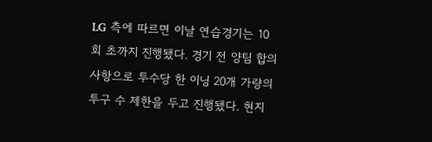LG 측에 따르면 이날 연습경기는 10회 초까지 진행됐다. 경기 전 양팀 합의사항으로 투수당 한 이닝 20개 가량의 투구 수 제한을 두고 진행됐다. 현지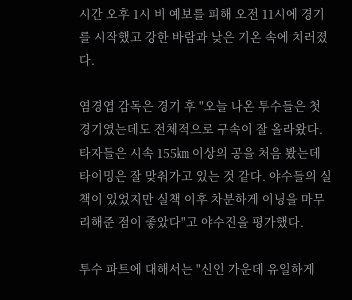시간 오후 1시 비 예보를 피해 오전 11시에 경기를 시작했고 강한 바람과 낮은 기온 속에 치러졌다.

염경엽 감독은 경기 후 "오늘 나온 투수들은 첫 경기였는데도 전체적으로 구속이 잘 올라왔다. 타자들은 시속 155㎞ 이상의 공을 처음 봤는데 타이밍은 잘 맞춰가고 있는 것 같다. 야수들의 실책이 있었지만 실책 이후 차분하게 이닝을 마무리해준 점이 좋았다"고 야수진을 평가했다.

투수 파트에 대해서는 "신인 가운데 유일하게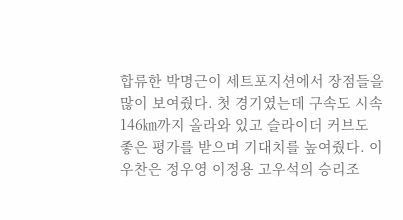합류한 박명근이 세트포지션에서 장점들을 많이 보여줬다. 첫 경기였는데 구속도 시속 146㎞까지 올라와 있고 슬라이더 커브도 좋은 평가를 받으며 기대치를 높여줬다. 이우찬은 정우영 이정용 고우석의 승리조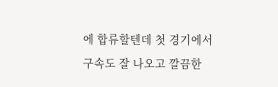에 합류할텐데 첫 경기에서 구속도 잘 나오고 깔끔한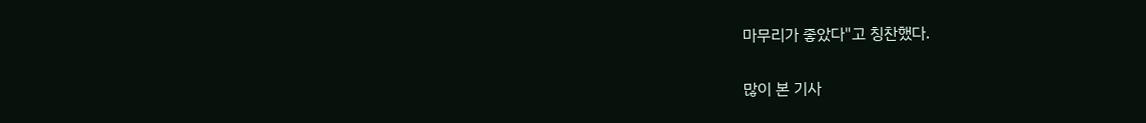마무리가 좋았다"고 칭찬했다.

많이 본 기사